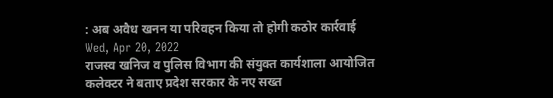: अब अवैध खनन या परिवहन किया तो होगी कठोर कार्रवाई
Wed, Apr 20, 2022
राजस्व खनिज व पुलिस विभाग की संयुक्त कार्यशाला आयोजित कलेक्टर ने बताए प्रदेश सरकार के नए सख्त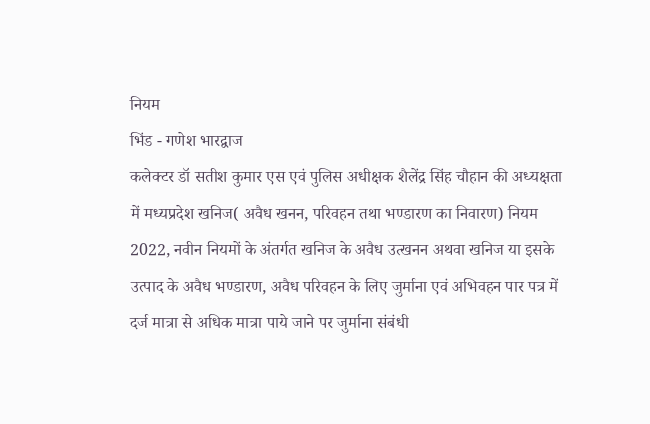नियम
भिंड - गणेश भारद्वाज
कलेक्टर डॉ सतीश कुमार एस एवं पुलिस अधीक्षक शैलेंद्र सिंह चौहान की अध्यक्षता में मध्यप्रदेश खनिज( अवैध खनन, परिवहन तथा भण्डारण का निवारण) नियम 2022, नवीन नियमों के अंतर्गत खनिज के अवैध उत्खनन अथवा खनिज या इसके उत्पाद के अवैध भण्डारण, अवैध परिवहन के लिए जुर्माना एवं अभिवहन पार पत्र में दर्ज मात्रा से अधिक मात्रा पाये जाने पर जुर्माना संबंधी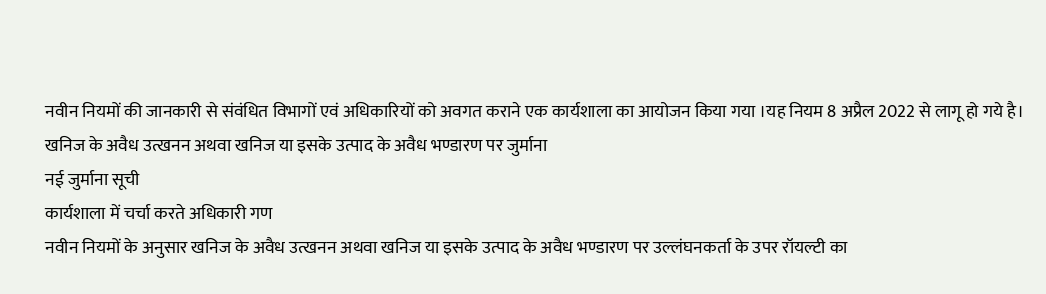नवीन नियमों की जानकारी से संवंधित विभागों एवं अधिकारियों को अवगत कराने एक कार्यशाला का आयोजन किया गया ।यह नियम 8 अप्रैल 2022 से लागू हो गये है।
खनिज के अवैध उत्खनन अथवा खनिज या इसके उत्पाद के अवैध भण्डारण पर जुर्माना
नई जुर्माना सूची
कार्यशाला में चर्चा करते अधिकारी गण
नवीन नियमों के अनुसार खनिज के अवैध उत्खनन अथवा खनिज या इसके उत्पाद के अवैध भण्डारण पर उल्लंघनकर्ता के उपर रॉयल्टी का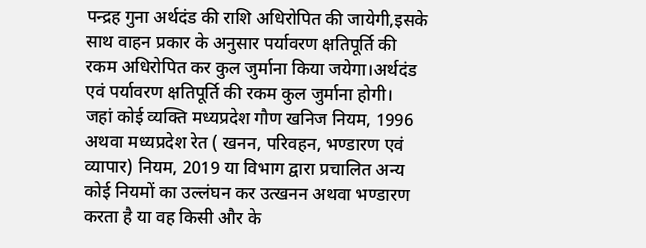पन्द्रह गुना अर्थदंड की राशि अधिरोपित की जायेगी,इसके साथ वाहन प्रकार के अनुसार पर्यावरण क्षतिपूर्ति की रकम अधिरोपित कर कुल जुर्माना किया जयेगा।अर्थदंड एवं पर्यावरण क्षतिपूर्ति की रकम कुल जुर्माना होगी।
जहां कोई व्यक्ति मध्यप्रदेश गौण खनिज नियम, 1996 अथवा मध्यप्रदेश रेत ( खनन, परिवहन, भण्डारण एवं व्यापार) नियम, 2019 या विभाग द्वारा प्रचालित अन्य कोई नियमों का उल्लंघन कर उत्खनन अथवा भण्डारण करता है या वह किसी और के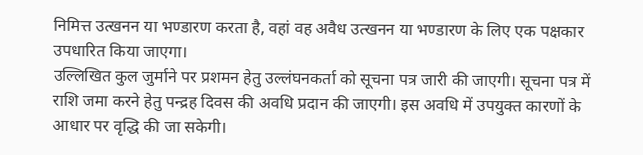निमित्त उत्खनन या भण्डारण करता है, वहां वह अवैध उत्खनन या भण्डारण के लिए एक पक्षकार उपधारित किया जाएगा।
उल्लिखित कुल जुर्माने पर प्रशमन हेतु उल्लंघनकर्ता को सूचना पत्र जारी की जाएगी। सूचना पत्र में राशि जमा करने हेतु पन्द्रह दिवस की अवधि प्रदान की जाएगी। इस अवधि में उपयुक्त कारणों के आधार पर वृद्धि की जा सकेगी।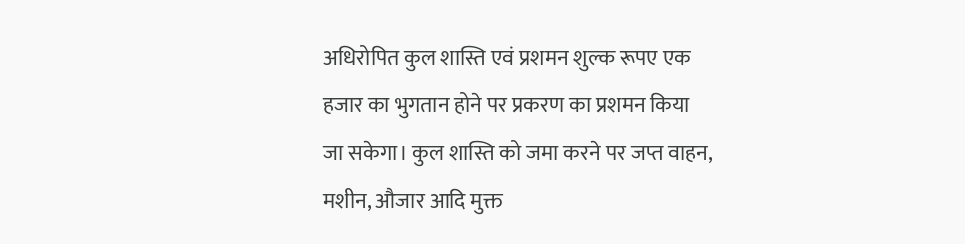अधिरोपित कुल शास्ति एवं प्रशमन शुल्क रूपए एक हजार का भुगतान होने पर प्रकरण का प्रशमन किया जा सकेगा। कुल शास्ति को जमा करने पर जप्त वाहन, मशीन, औजार आदि मुक्त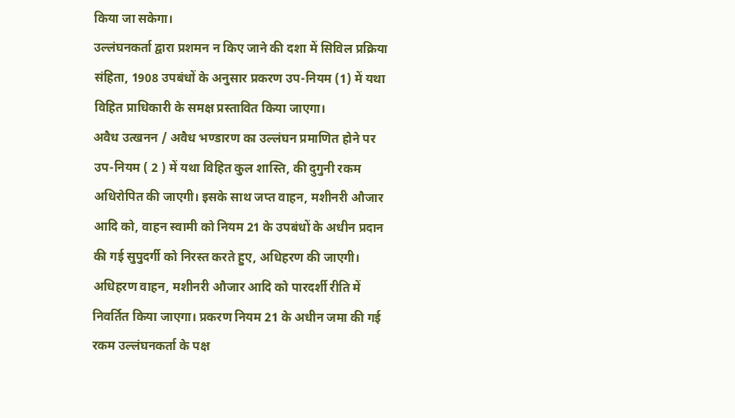किया जा सकेगा।
उल्लंघनकर्ता द्वारा प्रशमन न किए जाने की दशा में सिविल प्रक्रिया संहिता, 1908 उपबंधों के अनुसार प्रकरण उप-नियम (1) में यथा विहित प्राधिकारी के समक्ष प्रस्तावित किया जाएगा।
अवैध उत्खनन / अवैध भण्डारण का उल्लंघन प्रमाणित होने पर उप-नियम ( 2 ) में यथा विहित कुल शास्ति, की दुगुनी रकम अधिरोपित की जाएगी। इसके साथ जप्त वाहन, मशीनरी औजार आदि को, वाहन स्वामी को नियम 21 के उपबंधों के अधीन प्रदान की गई सुपुदर्गी को निरस्त करते हुए, अधिहरण की जाएगी। अधिहरण वाहन, मशीनरी औजार आदि को पारदर्शी रीति में निवर्तित किया जाएगा। प्रकरण नियम 21 के अधीन जमा की गई रकम उल्लंघनकर्ता के पक्ष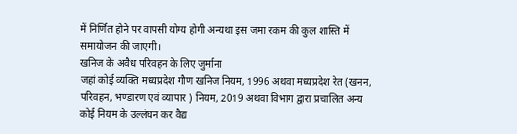में निर्णित होने पर वापसी योग्य होगी अन्यथा इस जमा रकम की कुल शास्ति में समायोजन की जाएगी।
खनिज के अवैध परिवहन के लिए जुर्माना
जहां कोई व्यक्ति मध्यप्रदेश गौण खनिज नियम, 1996 अथवा मध्यप्रदेश रेत (खनन, परिवहन, भण्डारण एवं व्यापार ) नियम, 2019 अथवा विभाग द्वारा प्रचालित अन्य कोई नियम के उल्लंघन कर वैद्य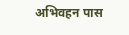अभिवहन पास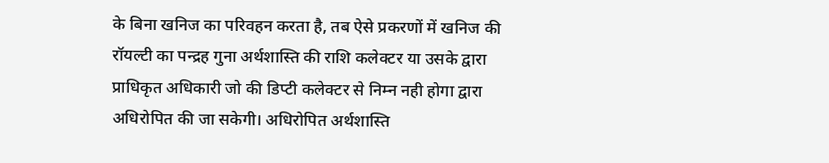के बिना खनिज का परिवहन करता है, तब ऐसे प्रकरणों में खनिज की रॉयल्टी का पन्द्रह गुना अर्थशास्ति की राशि कलेक्टर या उसके द्वारा प्राधिकृत अधिकारी जो की डिप्टी कलेक्टर से निम्न नही होगा द्वारा अधिरोपित की जा सकेगी। अधिरोपित अर्थशास्ति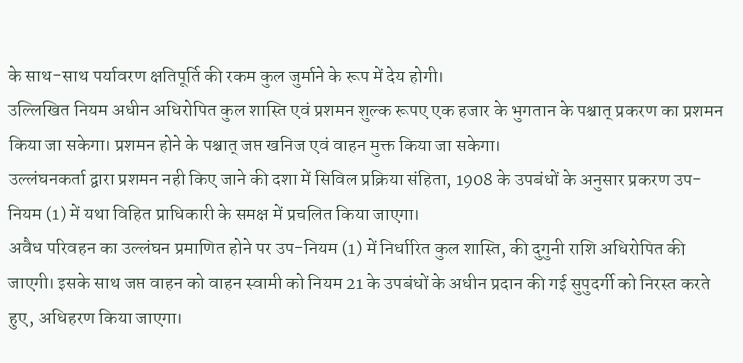के साथ-साथ पर्यावरण क्षतिपूर्ति की रकम कुल जुर्माने के रूप में देय होगी।
उल्लिखित नियम अधीन अधिरोपित कुल शास्ति एवं प्रशमन शुल्क रूपए एक हजार के भुगतान के पश्चात् प्रकरण का प्रशमन किया जा सकेगा। प्रशमन होने के पश्चात् जप्त खनिज एवं वाहन मुक्त किया जा सकेगा।
उल्लंघनकर्ता द्वारा प्रशमन नही किए जाने की दशा में सिविल प्रक्रिया संहिता, 1908 के उपबंधों के अनुसार प्रकरण उप-नियम (1) में यथा विहित प्राधिकारी के समक्ष में प्रचलित किया जाएगा।
अवैध परिवहन का उल्लंघन प्रमाणित होने पर उप-नियम (1) में निर्धारित कुल शास्ति, की दुगुनी राशि अधिरोपित की जाएगी। इसके साथ जप्त वाहन को वाहन स्वामी को नियम 21 के उपबंधों के अधीन प्रदान की गई सुपुदर्गी को निरस्त करते हुए, अधिहरण किया जाएगा।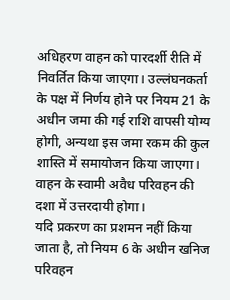अधिहरण वाहन को पारदर्शी रीति में निवर्तित किया जाएगा। उल्लंघनकर्ता के पक्ष में निर्णय होने पर नियम 21 के अधीन जमा की गई राशि वापसी योग्य होगी, अन्यथा इस जमा रकम की कुल शास्ति में समायोजन किया जाएगा।
वाहन के स्वामी अवैध परिवहन की दशा में उत्तरदायी होगा।
यदि प्रकरण का प्रशमन नहीं किया जाता है, तो नियम 6 के अधीन खनिज परिवहन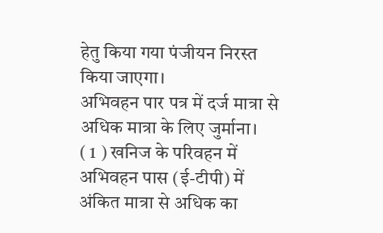हेतु किया गया पंजीयन निरस्त किया जाएगा।
अभिवहन पार पत्र में दर्ज मात्रा से अधिक मात्रा के लिए जुर्माना।
( 1 ) खनिज के परिवहन में अभिवहन पास (ई-टीपी) में अंकित मात्रा से अधिक का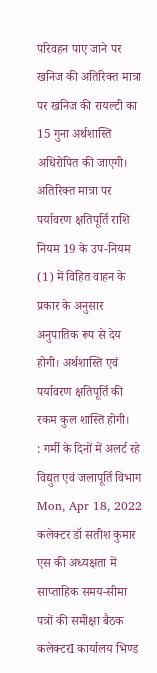परिवहन पाए जाने पर खनिज की अतिरिक्त मात्रा पर खनिज की रायल्टी का 15 गुना अर्थशास्ति अधिरोपित की जाएगी। अतिरिक्त मात्रा पर पर्यावरण क्षतिपूर्ति राशि नियम 19 के उप-नियम (1) में विहित वाहन के प्रकार के अनुसार अनुपातिक रूप से देय होगी। अर्थशास्ति एवं पर्यावरण क्षतिपूर्ति की रकम कुल शास्ति होगी।
: गर्मी के दिनों में अलर्ट रहे विद्युत एवं जलापूर्ति विभाग
Mon, Apr 18, 2022
कलेक्टर डॉ सतीश कुमार एस की अध्यक्षता में साप्ताहिक समय-सीमा पत्रों की समीक्षा बैठक कलेक्टरI कार्यालय भिण्ड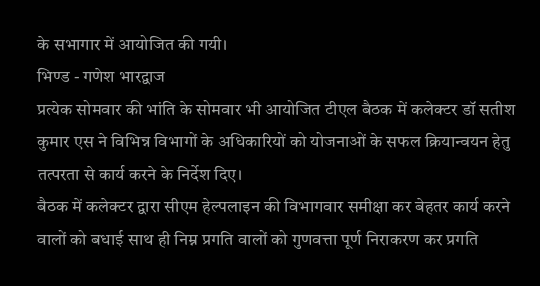के सभागार में आयोजित की गयी।
भिण्ड - गणेश भारद्वाज
प्रत्येक सोमवार की भांति के सोमवार भी आयोजित टीएल बैठक में कलेक्टर डॉ सतीश कुमार एस ने विभिन्न विभागों के अधिकारियों को योजनाओं के सफल क्रियान्वयन हेतु तत्परता से कार्य करने के निर्देश दिए।
बैठक में कलेक्टर द्वारा सीएम हेल्पलाइन की विभागवार समीक्षा कर बेहतर कार्य करने वालों को बधाई साथ ही निम्न प्रगति वालों को गुणवत्ता पूर्ण निराकरण कर प्रगति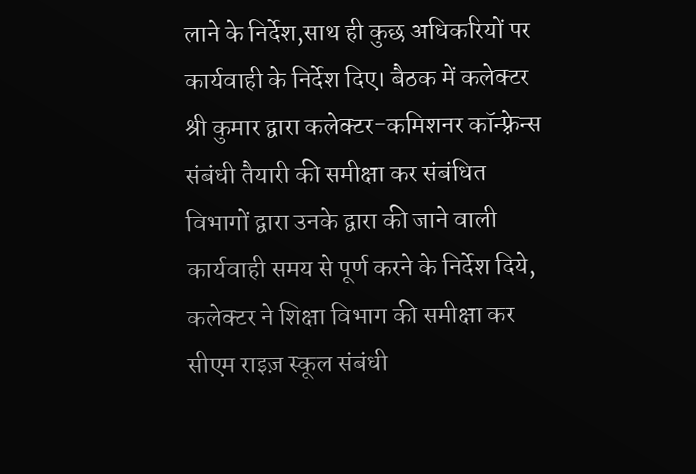लाने के निर्देश,साथ ही कुछ अधिकरियों पर कार्यवाही के निर्देश दिए। बैठक में कलेक्टर श्री कुमार द्वारा कलेक्टर-कमिशनर कॉन्फ़्रेन्स संबंधी तैयारी की समीक्षा कर संबंधित विभागों द्वारा उनके द्वारा की जाने वाली कार्यवाही समय से पूर्ण करने के निर्देश दिये, कलेक्टर ने शिक्षा विभाग की समीक्षा कर सीएम राइज़ स्कूल संबंधी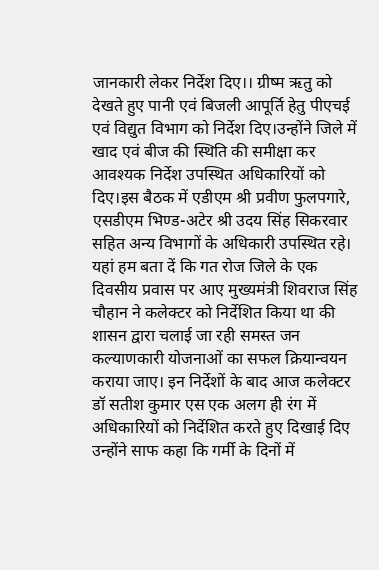जानकारी लेकर निर्देश दिए।। ग्रीष्म ऋतु को देखते हुए पानी एवं बिजली आपूर्ति हेतु पीएचई एवं विद्युत विभाग को निर्देश दिए।उन्होंने जिले में खाद एवं बीज की स्थिति की समीक्षा कर आवश्यक निर्देश उपस्थित अधिकारियों को दिए।इस बैठक में एडीएम श्री प्रवीण फुलपगारे, एसडीएम भिण्ड-अटेर श्री उदय सिंह सिकरवार सहित अन्य विभागों के अधिकारी उपस्थित रहे। यहां हम बता दें कि गत रोज जिले के एक दिवसीय प्रवास पर आए मुख्यमंत्री शिवराज सिंह चौहान ने कलेक्टर को निर्देशित किया था की शासन द्वारा चलाई जा रही समस्त जन कल्याणकारी योजनाओं का सफल क्रियान्वयन कराया जाए। इन निर्देशों के बाद आज कलेक्टर डॉ सतीश कुमार एस एक अलग ही रंग में अधिकारियों को निर्देशित करते हुए दिखाई दिए उन्होंने साफ कहा कि गर्मी के दिनों में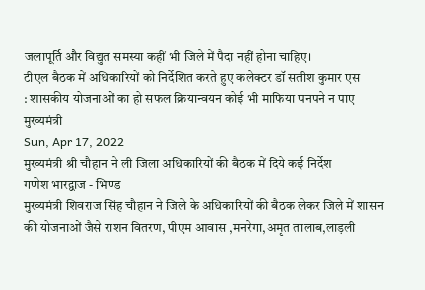जलापूर्ति और विद्युत समस्या कहीं भी जिले में पैदा नहीं होना चाहिए।
टीएल बैठक में अधिकारियों को निर्देशित करते हुए कलेक्टर डॉ सतीश कुमार एस
: शासकीय योजनाओं का हो सफल क्रियान्वयन कोई भी माफिया पनपने न पाए मुख्यमंत्री
Sun, Apr 17, 2022
मुख्यमंत्री श्री चौहान ने ली जिला अधिकारियों की बैठक में दिये कई निर्देश
गणेश भारद्वाज - भिण्ड
मुख्यमंत्री शिवराज सिंह चौहान ने जिले के अधिकारियों की बैठक लेकर जिले में शासन की योजनाओं जैसे राशन वितरण, पीएम आवास ,मनरेगा,अमृत तालाब,लाड़ली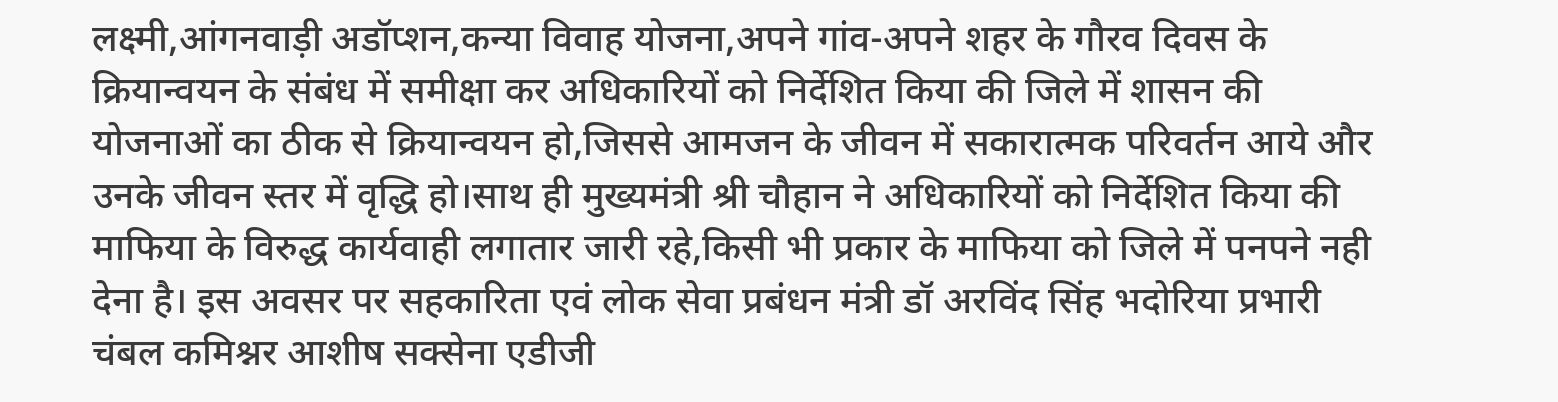लक्ष्मी,आंगनवाड़ी अडॉप्शन,कन्या विवाह योजना,अपने गांव-अपने शहर के गौरव दिवस के क्रियान्वयन के संबंध में समीक्षा कर अधिकारियों को निर्देशित किया की जिले में शासन की योजनाओं का ठीक से क्रियान्वयन हो,जिससे आमजन के जीवन में सकारात्मक परिवर्तन आये और उनके जीवन स्तर में वृद्धि हो।साथ ही मुख्यमंत्री श्री चौहान ने अधिकारियों को निर्देशित किया की माफिया के विरुद्ध कार्यवाही लगातार जारी रहे,किसी भी प्रकार के माफिया को जिले में पनपने नही देना है। इस अवसर पर सहकारिता एवं लोक सेवा प्रबंधन मंत्री डॉ अरविंद सिंह भदोरिया प्रभारी चंबल कमिश्नर आशीष सक्सेना एडीजी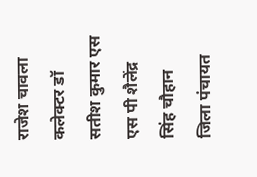राजेश चावला कलेक्टर डॉ सतीश कुमार एस एस पी शैलेंद्र सिंह चौहान जिला पंचायत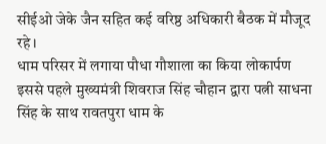सीईओ जेके जैन सहित कई वरिष्ठ अधिकारी बैठक में मौजूद रहे।
धाम परिसर में लगाया पौधा गौशाला का किया लोकार्पण
इससे पहले मुख्यमंत्री शिवराज सिंह चौहान द्वारा पत्नी साधना सिंह के साथ रावतपुरा धाम के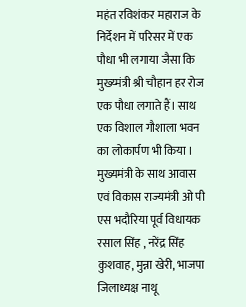महंत रविशंकर महाराज के निर्देशन में परिसर में एक पौधा भी लगाया जैसा कि मुख्य्मंत्री श्री चौहान हर रोज एक पौधा लगाते हैं। साथ एक विशाल गौशाला भवन का लोकार्पण भी किया । मुख्यमंत्री के साथ आवास एवं विकास राज्यमंत्री ओ पी एस भदौरिया पूर्व विधायक रसाल सिंह , नरेंद्र सिंह कुशवाह, मुन्ना खेरी, भाजपा जिलाध्यक्ष नाथू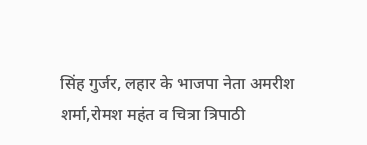सिंह गुर्जर, लहार के भाजपा नेता अमरीश शर्मा,रोमश महंत व चित्रा त्रिपाठी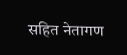सहित नेतागण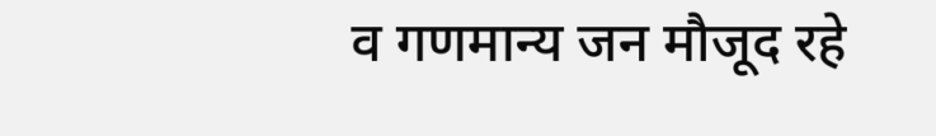व गणमान्य जन मौजूद रहे